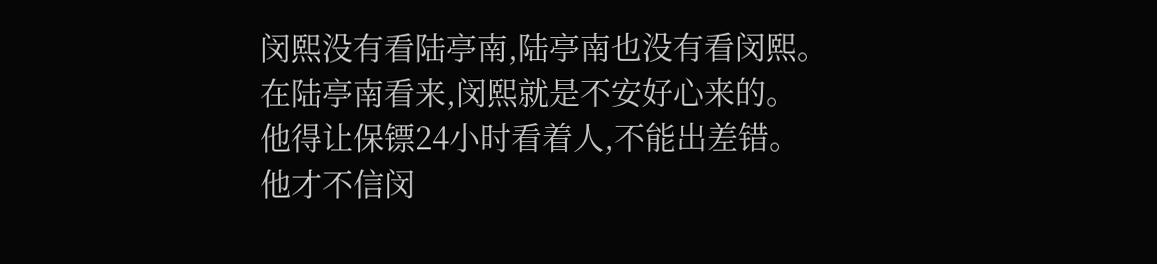闵熙没有看陆亭南,陆亭南也没有看闵熙。
在陆亭南看来,闵熙就是不安好心来的。
他得让保镖24小时看着人,不能出差错。
他才不信闵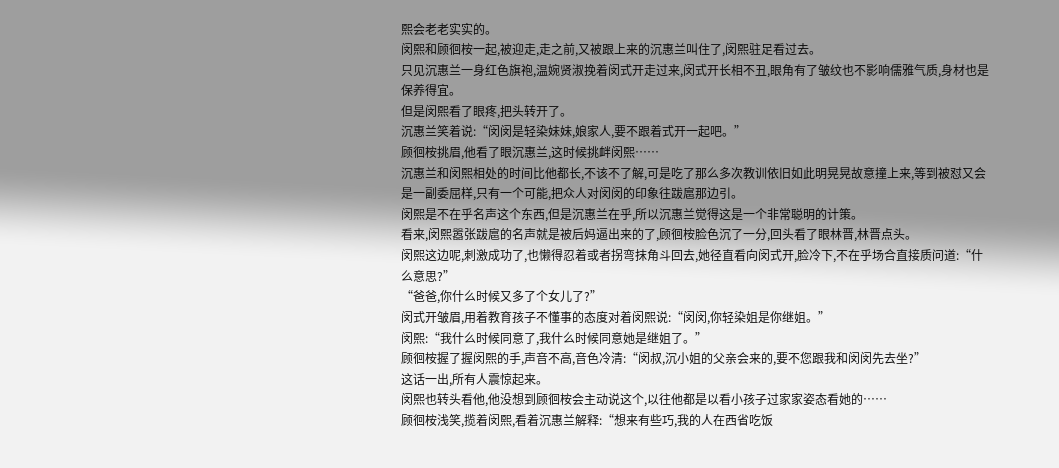熙会老老实实的。
闵熙和顾徊桉一起,被迎走,走之前,又被跟上来的沉惠兰叫住了,闵熙驻足看过去。
只见沉惠兰一身红色旗袍,温婉贤淑挽着闵式开走过来,闵式开长相不丑,眼角有了皱纹也不影响儒雅气质,身材也是保养得宜。
但是闵熙看了眼疼,把头转开了。
沉惠兰笑着说:“闵闵是轻染妹妹,娘家人,要不跟着式开一起吧。”
顾徊桉挑眉,他看了眼沉惠兰,这时候挑衅闵熙……
沉惠兰和闵熙相处的时间比他都长,不该不了解,可是吃了那么多次教训依旧如此明晃晃故意撞上来,等到被怼又会是一副委屈样,只有一个可能,把众人对闵闵的印象往跋扈那边引。
闵熙是不在乎名声这个东西,但是沉惠兰在乎,所以沉惠兰觉得这是一个非常聪明的计策。
看来,闵熙嚣张跋扈的名声就是被后妈逼出来的了,顾徊桉脸色沉了一分,回头看了眼林晋,林晋点头。
闵熙这边呢,刺激成功了,也懒得忍着或者拐弯抹角斗回去,她径直看向闵式开,脸冷下,不在乎场合直接质问道:“什么意思?”
“爸爸,你什么时候又多了个女儿了?”
闵式开皱眉,用着教育孩子不懂事的态度对着闵熙说:“闵闵,你轻染姐是你继姐。”
闵熙:“我什么时候同意了,我什么时候同意她是继姐了。”
顾徊桉握了握闵熙的手,声音不高,音色冷清:“闵叔,沉小姐的父亲会来的,要不您跟我和闵闵先去坐?”
这话一出,所有人震惊起来。
闵熙也转头看他,他没想到顾徊桉会主动说这个,以往他都是以看小孩子过家家姿态看她的……
顾徊桉浅笑,揽着闵熙,看着沉惠兰解释:“想来有些巧,我的人在西省吃饭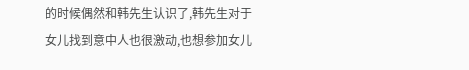的时候偶然和韩先生认识了,韩先生对于女儿找到意中人也很激动,也想参加女儿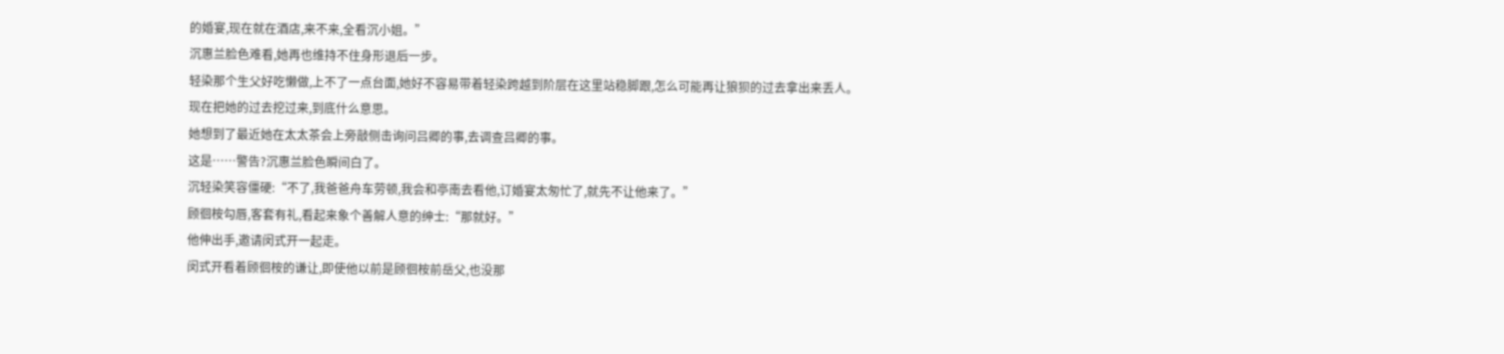的婚宴,现在就在酒店,来不来,全看沉小姐。”
沉惠兰脸色难看,她再也维持不住身形退后一步。
轻染那个生父好吃懒做,上不了一点台面,她好不容易带着轻染跨越到阶层在这里站稳脚跟,怎么可能再让狼狈的过去拿出来丢人。
现在把她的过去挖过来,到底什么意思。
她想到了最近她在太太茶会上旁敲侧击询问吕卿的事,去调查吕卿的事。
这是……警告?沉惠兰脸色瞬间白了。
沉轻染笑容僵硬:“不了,我爸爸舟车劳顿,我会和亭南去看他,订婚宴太匆忙了,就先不让他来了。”
顾徊桉勾唇,客套有礼,看起来象个善解人意的绅士:“那就好。”
他伸出手,邀请闵式开一起走。
闵式开看着顾徊桉的谦让,即使他以前是顾徊桉前岳父,也没那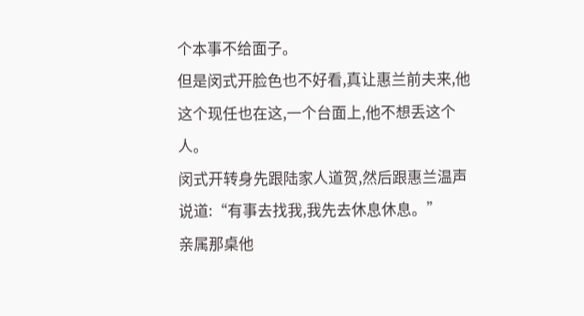个本事不给面子。
但是闵式开脸色也不好看,真让惠兰前夫来,他这个现任也在这,一个台面上,他不想丢这个人。
闵式开转身先跟陆家人道贺,然后跟惠兰温声说道:“有事去找我,我先去休息休息。”
亲属那桌他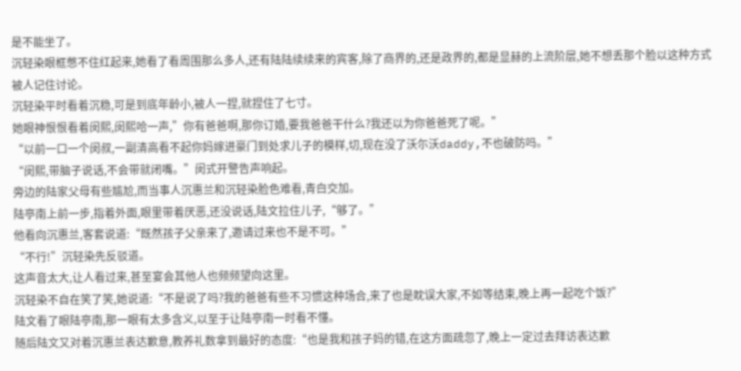是不能坐了。
沉轻染眼框憋不住红起来,她看了看周围那么多人,还有陆陆续续来的宾客,除了商界的,还是政界的,都是显赫的上流阶层,她不想丢那个脸以这种方式被人记住讨论。
沉轻染平时看着沉稳,可是到底年龄小,被人一捏,就捏住了七寸。
她眼神恨恨看着闵熙,闵熙哈一声,”你有爸爸啊,那你订婚,要我爸爸干什么?我还以为你爸爸死了呢。”
“以前一口一个闵叔,一副清高看不起你妈嫁进豪门到处求儿子的模样,切,现在没了沃尓沃daddy,不也破防吗。”
“闵熙,带脑子说话,不会带就闭嘴。”闵式开警告声响起。
旁边的陆家父母有些尴尬,而当事人沉惠兰和沉轻染脸色难看,青白交加。
陆亭南上前一步,指着外面,眼里带着厌恶,还没说话,陆文拉住儿子,“够了。”
他看向沉惠兰,客套说道:“既然孩子父亲来了,邀请过来也不是不可。”
“不行!”沉轻染先反驳道。
这声音太大,让人看过来,甚至宴会其他人也频频望向这里。
沉轻染不自在笑了笑,她说道:“不是说了吗?我的爸爸有些不习惯这种场合,来了也是眈误大家,不如等结束,晚上再一起吃个饭?”
陆文看了眼陆亭南,那一眼有太多含义,以至于让陆亭南一时看不懂。
随后陆文又对着沉惠兰表达歉意,教养礼数拿到最好的态度:“也是我和孩子妈的错,在这方面疏忽了,晚上一定过去拜访表达歉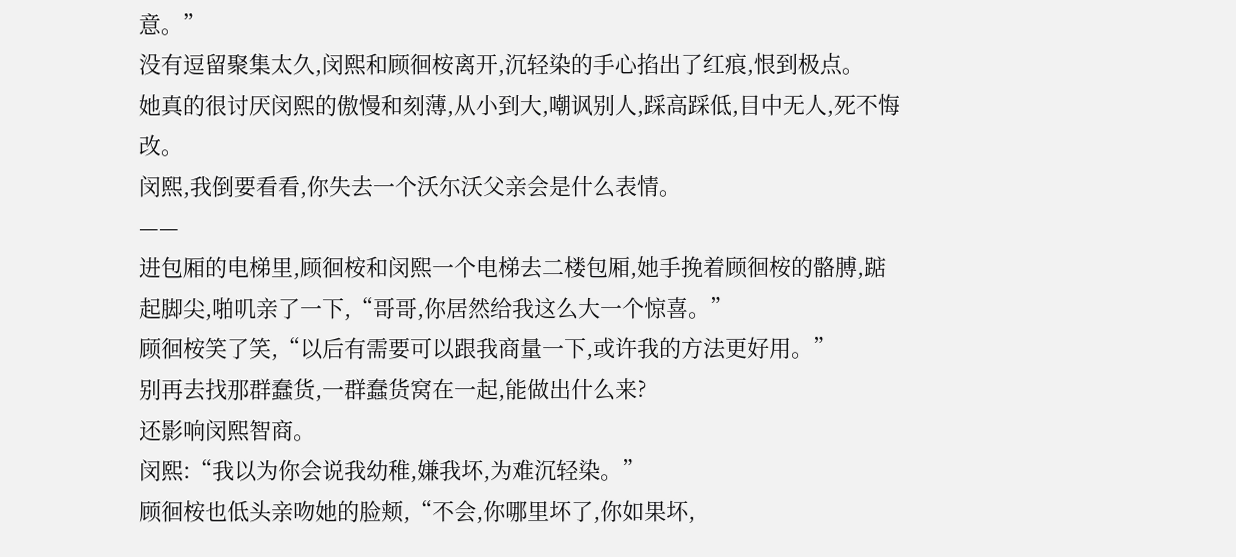意。”
没有逗留聚集太久,闵熙和顾徊桉离开,沉轻染的手心掐出了红痕,恨到极点。
她真的很讨厌闵熙的傲慢和刻薄,从小到大,嘲讽别人,踩高踩低,目中无人,死不悔改。
闵熙,我倒要看看,你失去一个沃尓沃父亲会是什么表情。
——
进包厢的电梯里,顾徊桉和闵熙一个电梯去二楼包厢,她手挽着顾徊桉的骼膊,踮起脚尖,啪叽亲了一下,“哥哥,你居然给我这么大一个惊喜。”
顾徊桉笑了笑,“以后有需要可以跟我商量一下,或许我的方法更好用。”
别再去找那群蠢货,一群蠢货窝在一起,能做出什么来?
还影响闵熙智商。
闵熙:“我以为你会说我幼稚,嫌我坏,为难沉轻染。”
顾徊桉也低头亲吻她的脸颊,“不会,你哪里坏了,你如果坏,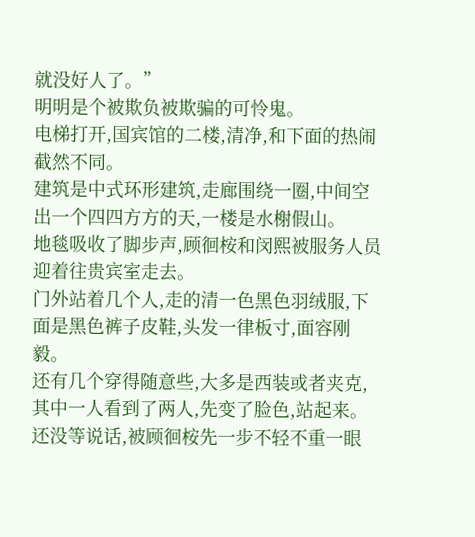就没好人了。”
明明是个被欺负被欺骗的可怜鬼。
电梯打开,国宾馆的二楼,清净,和下面的热闹截然不同。
建筑是中式环形建筑,走廊围绕一圈,中间空出一个四四方方的天,一楼是水榭假山。
地毯吸收了脚步声,顾徊桉和闵熙被服务人员迎着往贵宾室走去。
门外站着几个人,走的清一色黑色羽绒服,下面是黑色裤子皮鞋,头发一律板寸,面容刚毅。
还有几个穿得随意些,大多是西装或者夹克,其中一人看到了两人,先变了脸色,站起来。
还没等说话,被顾徊桉先一步不轻不重一眼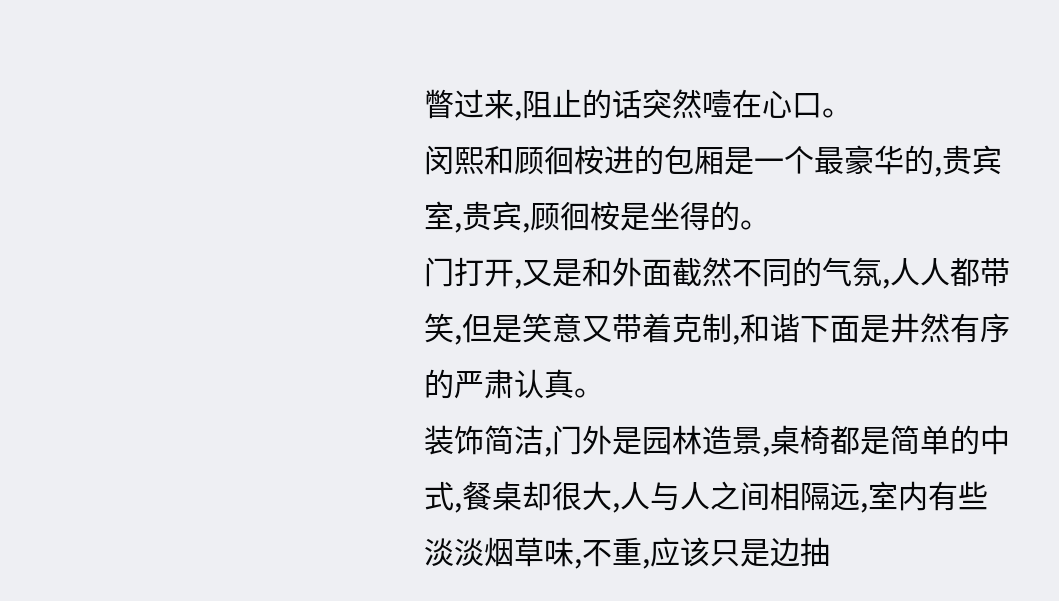瞥过来,阻止的话突然噎在心口。
闵熙和顾徊桉进的包厢是一个最豪华的,贵宾室,贵宾,顾徊桉是坐得的。
门打开,又是和外面截然不同的气氛,人人都带笑,但是笑意又带着克制,和谐下面是井然有序的严肃认真。
装饰简洁,门外是园林造景,桌椅都是简单的中式,餐桌却很大,人与人之间相隔远,室内有些淡淡烟草味,不重,应该只是边抽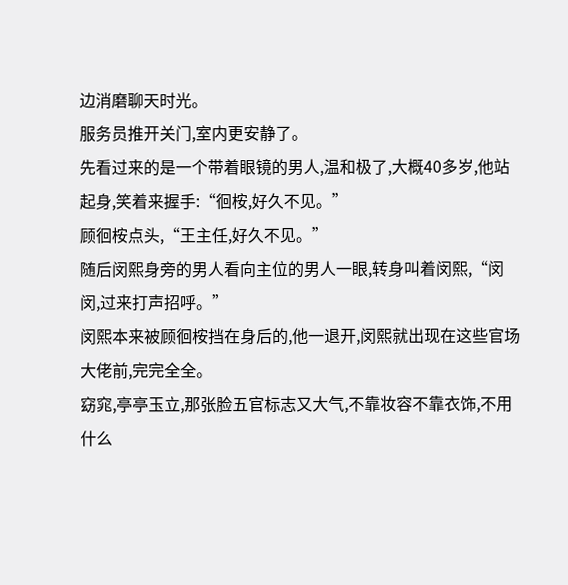边消磨聊天时光。
服务员推开关门,室内更安静了。
先看过来的是一个带着眼镜的男人,温和极了,大概40多岁,他站起身,笑着来握手:“徊桉,好久不见。”
顾徊桉点头,“王主任,好久不见。”
随后闵熙身旁的男人看向主位的男人一眼,转身叫着闵熙,“闵闵,过来打声招呼。”
闵熙本来被顾徊桉挡在身后的,他一退开,闵熙就出现在这些官场大佬前,完完全全。
窈窕,亭亭玉立,那张脸五官标志又大气,不靠妆容不靠衣饰,不用什么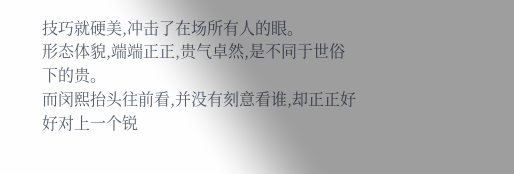技巧就硬美,冲击了在场所有人的眼。
形态体貌,端端正正,贵气卓然,是不同于世俗下的贵。
而闵熙抬头往前看,并没有刻意看谁,却正正好好对上一个锐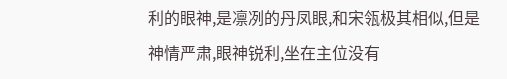利的眼神,是凛冽的丹凤眼,和宋瓴极其相似,但是神情严肃,眼神锐利,坐在主位没有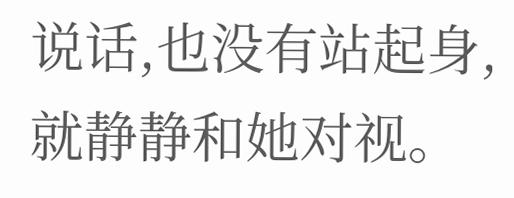说话,也没有站起身,就静静和她对视。